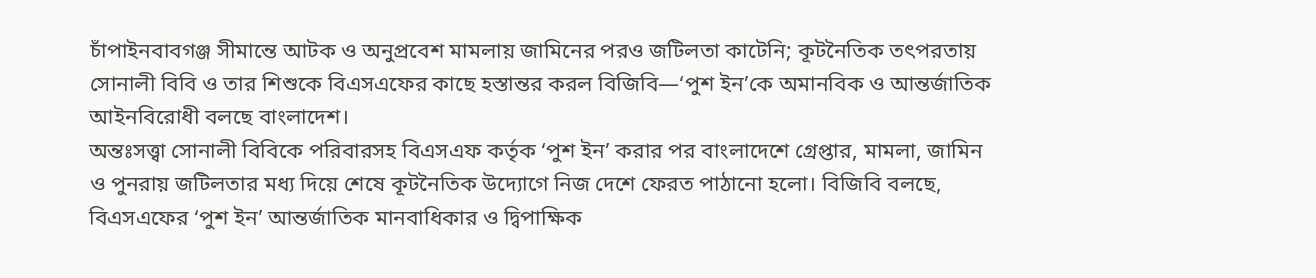চাঁপাইনবাবগঞ্জ সীমান্তে আটক ও অনুপ্রবেশ মামলায় জামিনের পরও জটিলতা কাটেনি; কূটনৈতিক তৎপরতায় সোনালী বিবি ও তার শিশুকে বিএসএফের কাছে হস্তান্তর করল বিজিবি—‘পুশ ইন’কে অমানবিক ও আন্তর্জাতিক আইনবিরোধী বলছে বাংলাদেশ।
অন্তঃসত্ত্বা সোনালী বিবিকে পরিবারসহ বিএসএফ কর্তৃক ‘পুশ ইন’ করার পর বাংলাদেশে গ্রেপ্তার, মামলা, জামিন ও পুনরায় জটিলতার মধ্য দিয়ে শেষে কূটনৈতিক উদ্যোগে নিজ দেশে ফেরত পাঠানো হলো। বিজিবি বলছে, বিএসএফের ‘পুশ ইন’ আন্তর্জাতিক মানবাধিকার ও দ্বিপাক্ষিক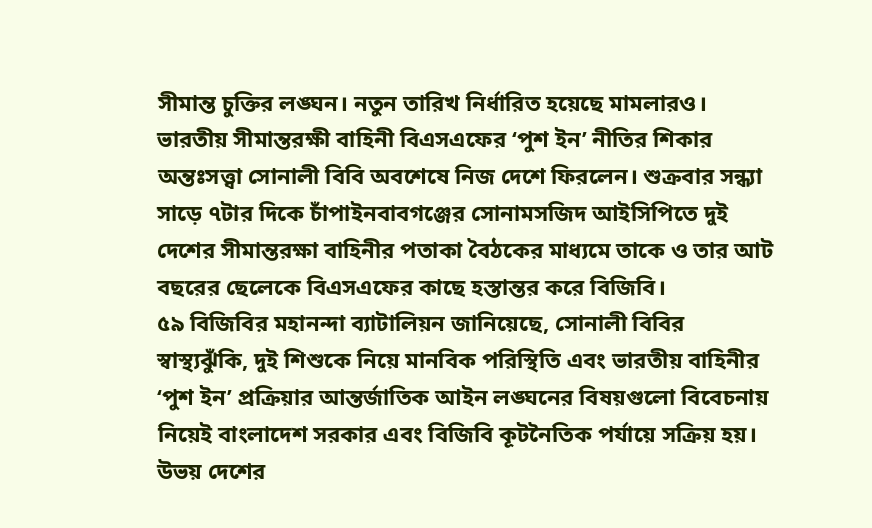সীমান্ত চুক্তির লঙ্ঘন। নতুন তারিখ নির্ধারিত হয়েছে মামলারও।
ভারতীয় সীমান্তরক্ষী বাহিনী বিএসএফের ‘পুশ ইন’ নীতির শিকার অন্তঃসত্ত্বা সোনালী বিবি অবশেষে নিজ দেশে ফিরলেন। শুক্রবার সন্ধ্যা সাড়ে ৭টার দিকে চাঁপাইনবাবগঞ্জের সোনামসজিদ আইসিপিতে দুই দেশের সীমান্তরক্ষা বাহিনীর পতাকা বৈঠকের মাধ্যমে তাকে ও তার আট বছরের ছেলেকে বিএসএফের কাছে হস্তান্তর করে বিজিবি।
৫৯ বিজিবির মহানন্দা ব্যাটালিয়ন জানিয়েছে, সোনালী বিবির স্বাস্থ্যঝুঁকি, দুই শিশুকে নিয়ে মানবিক পরিস্থিতি এবং ভারতীয় বাহিনীর ‘পুশ ইন’ প্রক্রিয়ার আন্তর্জাতিক আইন লঙ্ঘনের বিষয়গুলো বিবেচনায় নিয়েই বাংলাদেশ সরকার এবং বিজিবি কূটনৈতিক পর্যায়ে সক্রিয় হয়। উভয় দেশের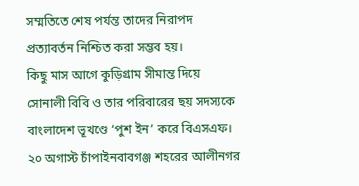সম্মতিতে শেষ পর্যন্ত তাদের নিরাপদ প্রত্যাবর্তন নিশ্চিত করা সম্ভব হয়।
কিছু মাস আগে কুড়িগ্রাম সীমান্ত দিয়ে সোনালী বিবি ও তার পরিবারের ছয় সদস্যকে বাংলাদেশ ভূখণ্ডে ‘পুশ ইন’ করে বিএসএফ। ২০ অগাস্ট চাঁপাইনবাবগঞ্জ শহরের আলীনগর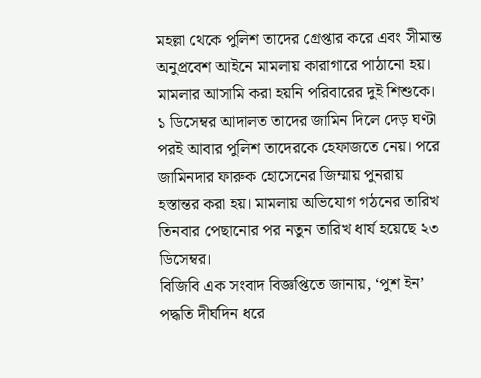মহল্লা থেকে পুলিশ তাদের গ্রেপ্তার করে এবং সীমান্ত অনুপ্রবেশ আইনে মামলায় কারাগারে পাঠানো হয়। মামলার আসামি করা হয়নি পরিবারের দুই শিশুকে।
১ ডিসেম্বর আদালত তাদের জামিন দিলে দেড় ঘণ্টা পরই আবার পুলিশ তাদেরকে হেফাজতে নেয়। পরে জামিনদার ফারুক হোসেনের জিম্মায় পুনরায় হস্তান্তর করা হয়। মামলায় অভিযোগ গঠনের তারিখ তিনবার পেছানোর পর নতুন তারিখ ধার্য হয়েছে ২৩ ডিসেম্বর।
বিজিবি এক সংবাদ বিজ্ঞপ্তিতে জানায়, ‘পুশ ইন’ পদ্ধতি দীর্ঘদিন ধরে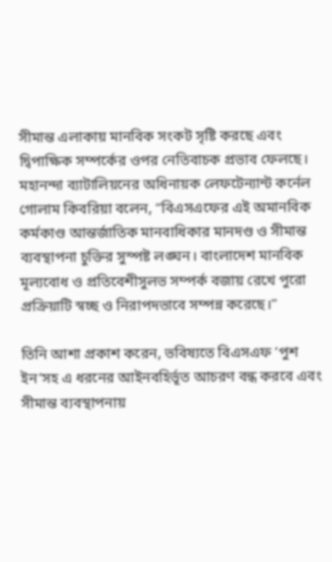সীমান্ত এলাকায় মানবিক সংকট সৃষ্টি করছে এবং দ্বিপাক্ষিক সম্পর্কের ওপর নেতিবাচক প্রভাব ফেলছে। মহানন্দা ব্যাটালিয়নের অধিনায়ক লেফটেন্যান্ট কর্নেল গোলাম কিবরিয়া বলেন, “বিএসএফের এই অমানবিক কর্মকাণ্ড আন্তর্জাতিক মানবাধিকার মানদণ্ড ও সীমান্ত ব্যবস্থাপনা চুক্তির সুস্পষ্ট লঙ্ঘন। বাংলাদেশ মানবিক মূল্যবোধ ও প্রতিবেশীসুলভ সম্পর্ক বজায় রেখে পুরো প্রক্রিয়াটি স্বচ্ছ ও নিরাপদভাবে সম্পন্ন করেছে।”

তিনি আশা প্রকাশ করেন, ভবিষ্যতে বিএসএফ ‘পুশ ইন’সহ এ ধরনের আইনবহির্ভূত আচরণ বন্ধ করবে এবং সীমান্ত ব্যবস্থাপনায়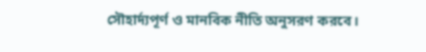সৌহার্দ্যপূর্ণ ও মানবিক নীতি অনুসরণ করবে।